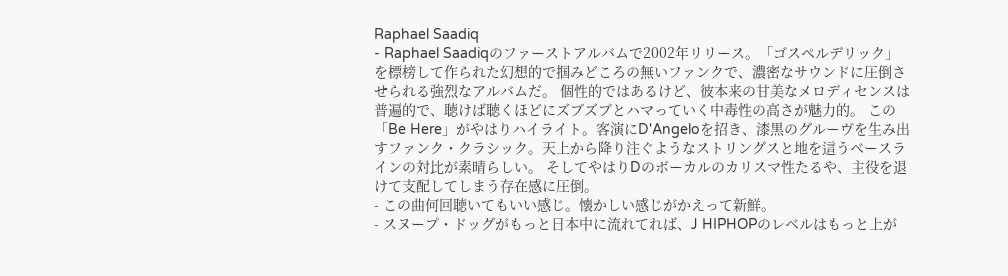Raphael Saadiq
- Raphael Saadiqのファーストアルバムで2002年リリース。「ゴスペルデリック」を標榜して作られた幻想的で掴みどころの無いファンクで、濃密なサウンドに圧倒させられる強烈なアルバムだ。 個性的ではあるけど、彼本来の甘美なメロディセンスは普遍的で、聴けば聴くほどにズブズブとハマっていく中毒性の高さが魅力的。 この「Be Here」がやはりハイライト。客演にD'Angeloを招き、漆黒のグルーヴを生み出すファンク・クラシック。天上から降り注ぐようなストリングスと地を這うベースラインの対比が素晴らしい。 そしてやはりDのボーカルのカリスマ性たるや、主役を退けて支配してしまう存在感に圧倒。
- この曲何回聴いてもいい感じ。懐かしい感じがかえって新鮮。
- スヌープ・ドッグがもっと日本中に流れてれば、J HIPHOPのレベルはもっと上が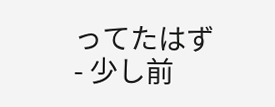ってたはず
- 少し前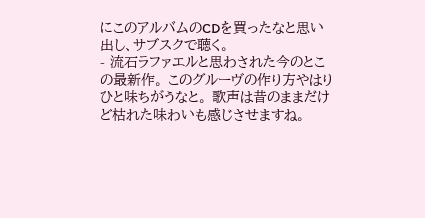にこのアルバムのCDを買ったなと思い出し、サブスクで聴く。
- 流石ラファエルと思わされた今のとこの最新作。 このグルーヴの作り方やはりひと味ちがうなと。 歌声は昔のままだけど枯れた味わいも感じさせますね。